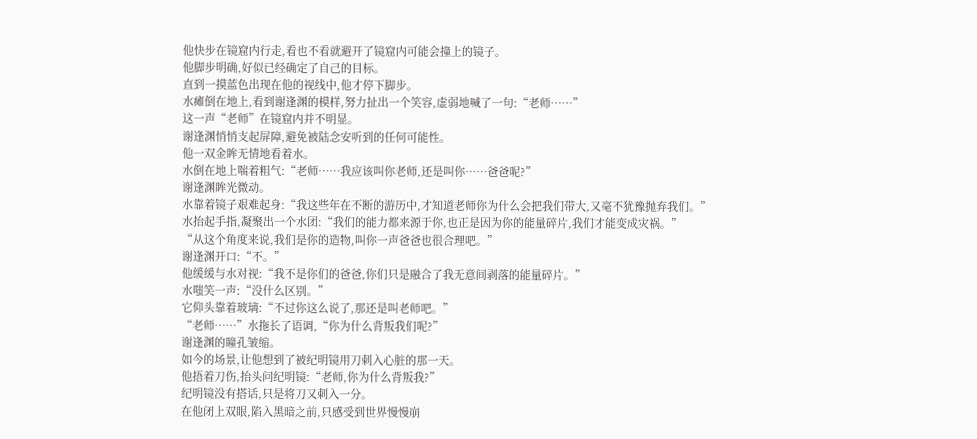他快步在镜窟内行走,看也不看就避开了镜窟内可能会撞上的镜子。
他脚步明确,好似已经确定了自己的目标。
直到一摸蓝色出现在他的视线中,他才停下脚步。
水瘫倒在地上,看到谢逢渊的模样,努力扯出一个笑容,虚弱地喊了一句:“老师……”
这一声“老师”在镜窟内并不明显。
谢逢渊悄悄支起屏障,避免被陆念安听到的任何可能性。
他一双金眸无情地看着水。
水倒在地上喘着粗气:“老师……我应该叫你老师,还是叫你……爸爸呢?”
谢逢渊眸光微动。
水靠着镜子艰难起身:“我这些年在不断的游历中,才知道老师你为什么会把我们带大,又毫不犹豫抛弃我们。”
水抬起手指,凝聚出一个水团:“我们的能力都来源于你,也正是因为你的能量碎片,我们才能变成灾祸。”
“从这个角度来说,我们是你的造物,叫你一声爸爸也很合理吧。”
谢逢渊开口:“不。”
他缓缓与水对视:“我不是你们的爸爸,你们只是融合了我无意间剥落的能量碎片。”
水嗤笑一声:“没什么区别。”
它仰头靠着玻璃:“不过你这么说了,那还是叫老师吧。”
“老师……”水拖长了语调,“你为什么背叛我们呢?”
谢逢渊的瞳孔皱缩。
如今的场景,让他想到了被纪明镜用刀刺入心脏的那一天。
他捂着刀伤,抬头问纪明镜:“老师,你为什么背叛我?”
纪明镜没有搭话,只是将刀又刺入一分。
在他闭上双眼,陷入黑暗之前,只感受到世界慢慢崩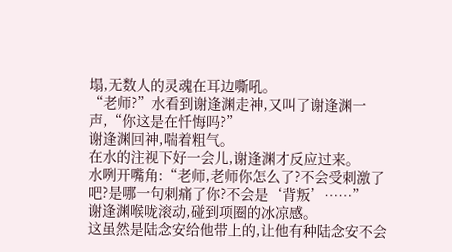塌,无数人的灵魂在耳边嘶吼。
“老师?”水看到谢逢渊走神,又叫了谢逢渊一声,“你这是在忏悔吗?”
谢逢渊回神,喘着粗气。
在水的注视下好一会儿,谢逢渊才反应过来。
水咧开嘴角:“老师,老师你怎么了?不会受刺激了吧?是哪一句刺痛了你?不会是‘背叛’……”
谢逢渊喉咙滚动,碰到项圈的冰凉感。
这虽然是陆念安给他带上的,让他有种陆念安不会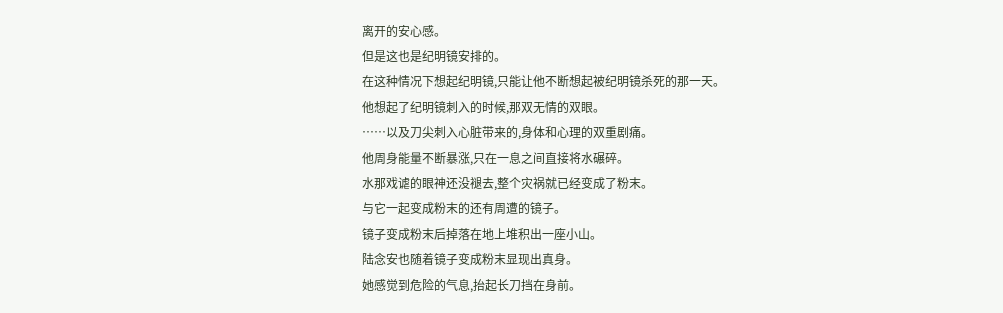离开的安心感。
但是这也是纪明镜安排的。
在这种情况下想起纪明镜,只能让他不断想起被纪明镜杀死的那一天。
他想起了纪明镜刺入的时候,那双无情的双眼。
……以及刀尖刺入心脏带来的,身体和心理的双重剧痛。
他周身能量不断暴涨,只在一息之间直接将水碾碎。
水那戏谑的眼神还没褪去,整个灾祸就已经变成了粉末。
与它一起变成粉末的还有周遭的镜子。
镜子变成粉末后掉落在地上堆积出一座小山。
陆念安也随着镜子变成粉末显现出真身。
她感觉到危险的气息,抬起长刀挡在身前。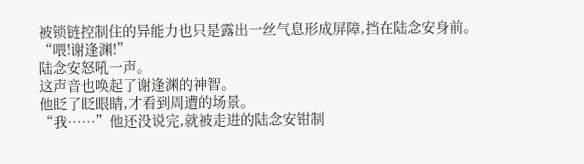被锁链控制住的异能力也只是露出一丝气息形成屏障,挡在陆念安身前。
“喂!谢逢渊!”
陆念安怒吼一声。
这声音也唤起了谢逢渊的神智。
他眨了眨眼睛,才看到周遭的场景。
“我……”他还没说完,就被走进的陆念安钳制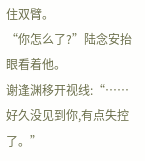住双臂。
“你怎么了?”陆念安抬眼看着他。
谢逢渊移开视线:“……好久没见到你,有点失控了。”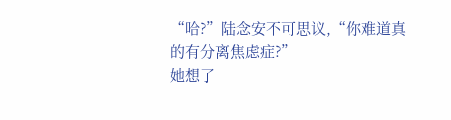“哈?”陆念安不可思议,“你难道真的有分离焦虑症?”
她想了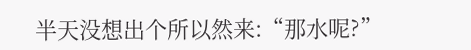半天没想出个所以然来:“那水呢?”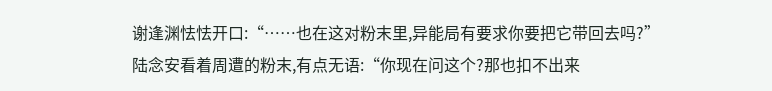谢逢渊怯怯开口:“……也在这对粉末里,异能局有要求你要把它带回去吗?”
陆念安看着周遭的粉末,有点无语:“你现在问这个?那也扣不出来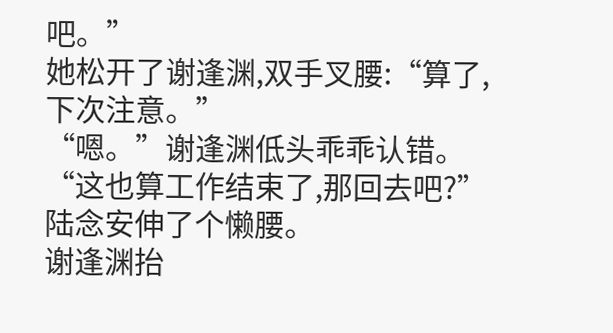吧。”
她松开了谢逢渊,双手叉腰:“算了,下次注意。”
“嗯。”谢逢渊低头乖乖认错。
“这也算工作结束了,那回去吧?”陆念安伸了个懒腰。
谢逢渊抬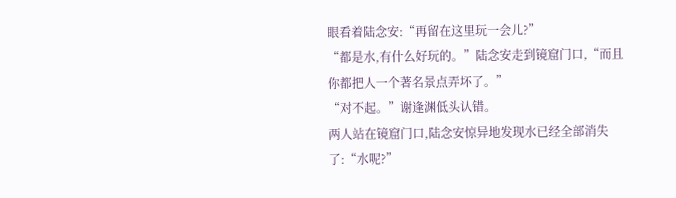眼看着陆念安:“再留在这里玩一会儿?”
“都是水,有什么好玩的。”陆念安走到镜窟门口,“而且你都把人一个著名景点弄坏了。”
“对不起。”谢逢渊低头认错。
两人站在镜窟门口,陆念安惊异地发现水已经全部消失了:“水呢?”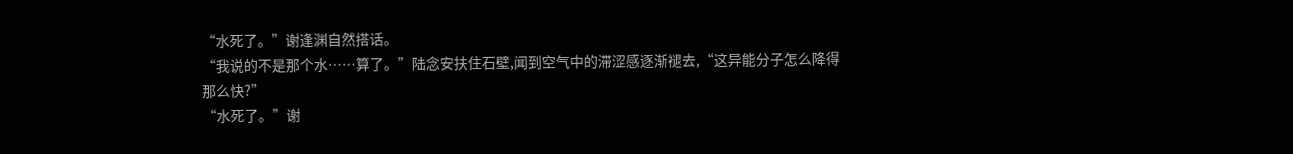“水死了。”谢逢渊自然搭话。
“我说的不是那个水……算了。”陆念安扶住石壁,闻到空气中的滞涩感逐渐褪去,“这异能分子怎么降得那么快?”
“水死了。”谢